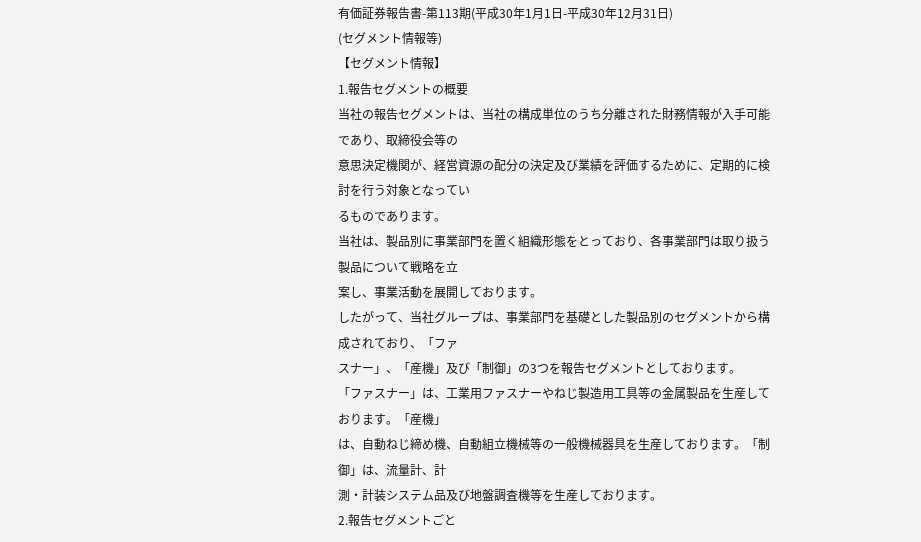有価証券報告書-第113期(平成30年1月1日-平成30年12月31日)
(セグメント情報等)
【セグメント情報】
1.報告セグメントの概要
当社の報告セグメントは、当社の構成単位のうち分離された財務情報が入手可能であり、取締役会等の
意思決定機関が、経営資源の配分の決定及び業績を評価するために、定期的に検討を行う対象となってい
るものであります。
当社は、製品別に事業部門を置く組織形態をとっており、各事業部門は取り扱う製品について戦略を立
案し、事業活動を展開しております。
したがって、当社グループは、事業部門を基礎とした製品別のセグメントから構成されており、「ファ
スナー」、「産機」及び「制御」の3つを報告セグメントとしております。
「ファスナー」は、工業用ファスナーやねじ製造用工具等の金属製品を生産しております。「産機」
は、自動ねじ締め機、自動組立機械等の一般機械器具を生産しております。「制御」は、流量計、計
測・計装システム品及び地盤調査機等を生産しております。
2.報告セグメントごと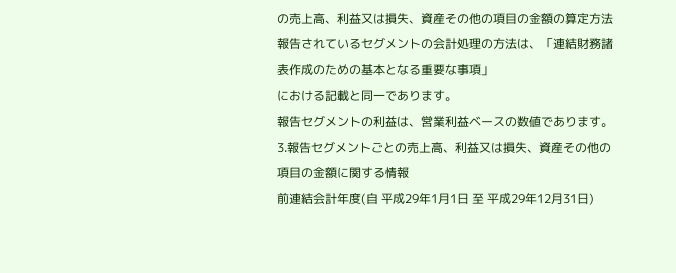の売上高、利益又は損失、資産その他の項目の金額の算定方法
報告されているセグメントの会計処理の方法は、「連結財務諸表作成のための基本となる重要な事項」
における記載と同一であります。
報告セグメントの利益は、営業利益ベースの数値であります。
3.報告セグメントごとの売上高、利益又は損失、資産その他の項目の金額に関する情報
前連結会計年度(自 平成29年1月1日 至 平成29年12月31日)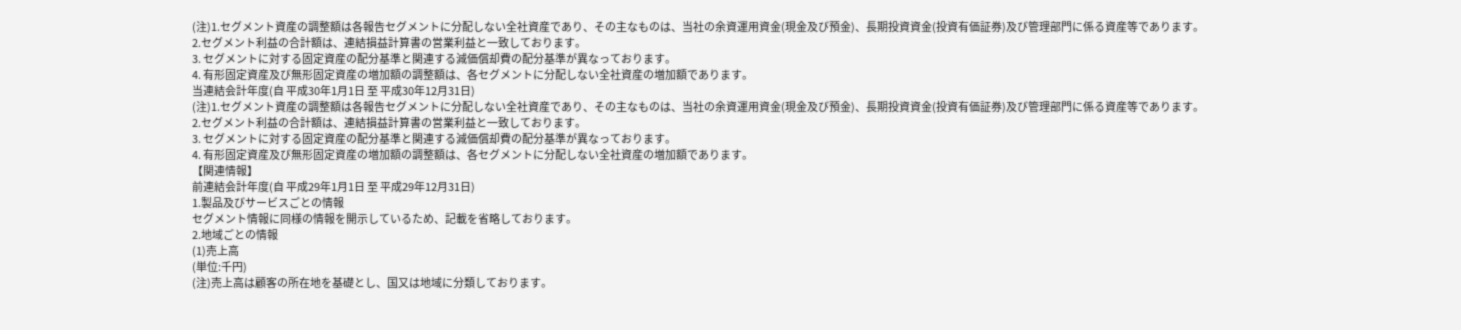(注)1.セグメント資産の調整額は各報告セグメントに分配しない全社資産であり、その主なものは、当社の余資運用資金(現金及び預金)、長期投資資金(投資有価証券)及び管理部門に係る資産等であります。
2.セグメント利益の合計額は、連結損益計算書の営業利益と一致しております。
3. セグメントに対する固定資産の配分基準と関連する減価償却費の配分基準が異なっております。
4. 有形固定資産及び無形固定資産の増加額の調整額は、各セグメントに分配しない全社資産の増加額であります。
当連結会計年度(自 平成30年1月1日 至 平成30年12月31日)
(注)1.セグメント資産の調整額は各報告セグメントに分配しない全社資産であり、その主なものは、当社の余資運用資金(現金及び預金)、長期投資資金(投資有価証券)及び管理部門に係る資産等であります。
2.セグメント利益の合計額は、連結損益計算書の営業利益と一致しております。
3. セグメントに対する固定資産の配分基準と関連する減価償却費の配分基準が異なっております。
4. 有形固定資産及び無形固定資産の増加額の調整額は、各セグメントに分配しない全社資産の増加額であります。
【関連情報】
前連結会計年度(自 平成29年1月1日 至 平成29年12月31日)
1.製品及びサービスごとの情報
セグメント情報に同様の情報を開示しているため、記載を省略しております。
2.地域ごとの情報
(1)売上高
(単位:千円)
(注)売上高は顧客の所在地を基礎とし、国又は地域に分類しております。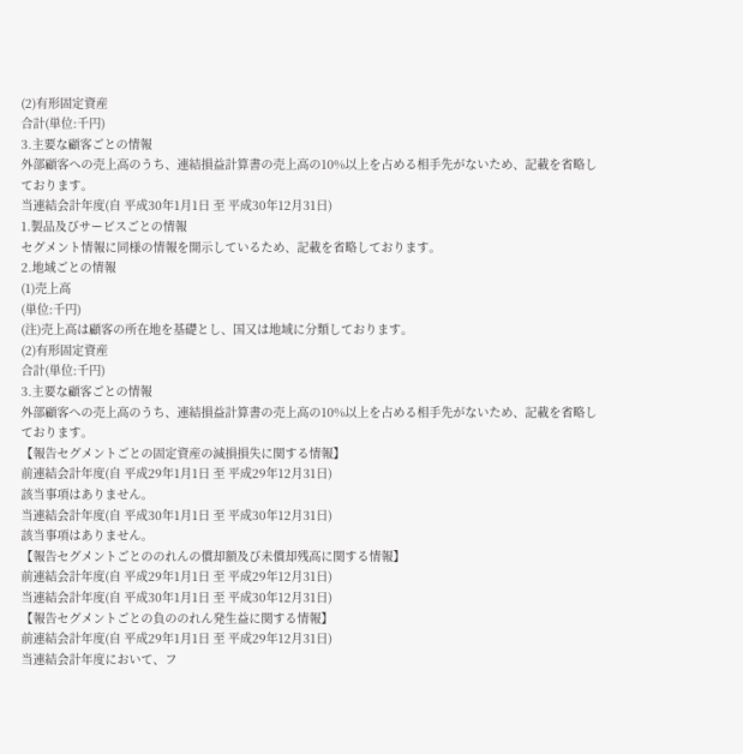(2)有形固定資産
合計(単位:千円)
3.主要な顧客ごとの情報
外部顧客への売上高のうち、連結損益計算書の売上高の10%以上を占める相手先がないため、記載を省略しております。
当連結会計年度(自 平成30年1月1日 至 平成30年12月31日)
1.製品及びサービスごとの情報
セグメント情報に同様の情報を開示しているため、記載を省略しております。
2.地域ごとの情報
(1)売上高
(単位:千円)
(注)売上高は顧客の所在地を基礎とし、国又は地域に分類しております。
(2)有形固定資産
合計(単位:千円)
3.主要な顧客ごとの情報
外部顧客への売上高のうち、連結損益計算書の売上高の10%以上を占める相手先がないため、記載を省略しております。
【報告セグメントごとの固定資産の減損損失に関する情報】
前連結会計年度(自 平成29年1月1日 至 平成29年12月31日)
該当事項はありません。
当連結会計年度(自 平成30年1月1日 至 平成30年12月31日)
該当事項はありません。
【報告セグメントごとののれんの償却額及び未償却残高に関する情報】
前連結会計年度(自 平成29年1月1日 至 平成29年12月31日)
当連結会計年度(自 平成30年1月1日 至 平成30年12月31日)
【報告セグメントごとの負ののれん発生益に関する情報】
前連結会計年度(自 平成29年1月1日 至 平成29年12月31日)
当連結会計年度において、フ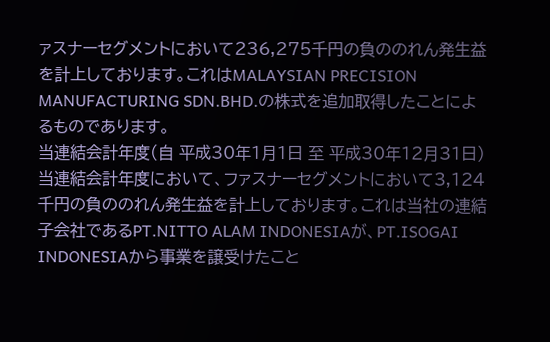ァスナーセグメントにおいて236,275千円の負ののれん発生益を計上しております。これはMALAYSIAN PRECISION MANUFACTURING SDN.BHD.の株式を追加取得したことによるものであります。
当連結会計年度(自 平成30年1月1日 至 平成30年12月31日)
当連結会計年度において、ファスナーセグメントにおいて3,124千円の負ののれん発生益を計上しております。これは当社の連結子会社であるPT.NITTO ALAM INDONESIAが、PT.ISOGAI INDONESIAから事業を譲受けたこと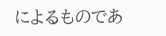によるものであ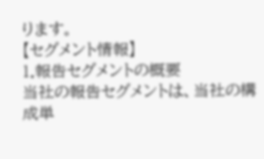ります。
【セグメント情報】
1.報告セグメントの概要
当社の報告セグメントは、当社の構成単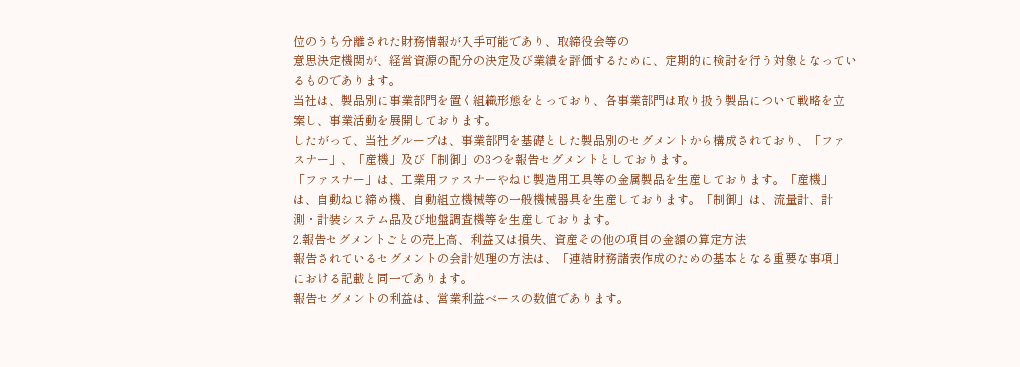位のうち分離された財務情報が入手可能であり、取締役会等の
意思決定機関が、経営資源の配分の決定及び業績を評価するために、定期的に検討を行う対象となってい
るものであります。
当社は、製品別に事業部門を置く組織形態をとっており、各事業部門は取り扱う製品について戦略を立
案し、事業活動を展開しております。
したがって、当社グループは、事業部門を基礎とした製品別のセグメントから構成されており、「ファ
スナー」、「産機」及び「制御」の3つを報告セグメントとしております。
「ファスナー」は、工業用ファスナーやねじ製造用工具等の金属製品を生産しております。「産機」
は、自動ねじ締め機、自動組立機械等の一般機械器具を生産しております。「制御」は、流量計、計
測・計装システム品及び地盤調査機等を生産しております。
2.報告セグメントごとの売上高、利益又は損失、資産その他の項目の金額の算定方法
報告されているセグメントの会計処理の方法は、「連結財務諸表作成のための基本となる重要な事項」
における記載と同一であります。
報告セグメントの利益は、営業利益ベースの数値であります。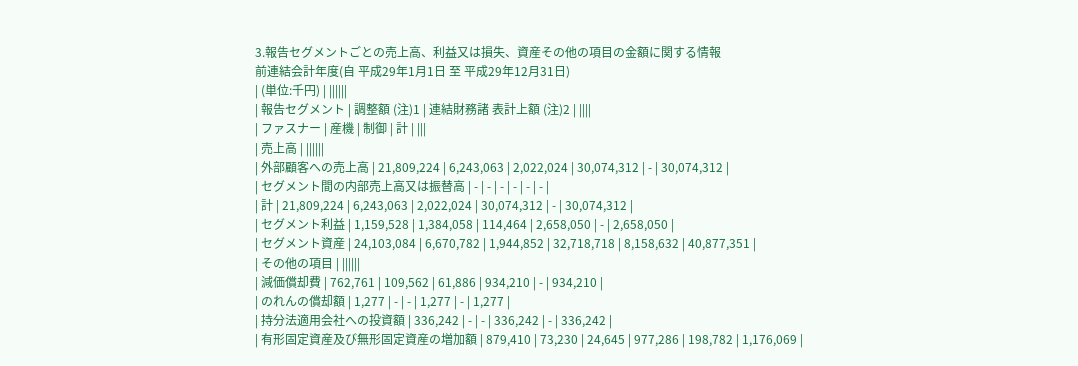3.報告セグメントごとの売上高、利益又は損失、資産その他の項目の金額に関する情報
前連結会計年度(自 平成29年1月1日 至 平成29年12月31日)
| (単位:千円) | ||||||
| 報告セグメント | 調整額 (注)1 | 連結財務諸 表計上額 (注)2 | ||||
| ファスナー | 産機 | 制御 | 計 | |||
| 売上高 | ||||||
| 外部顧客への売上高 | 21,809,224 | 6,243,063 | 2,022,024 | 30,074,312 | - | 30,074,312 |
| セグメント間の内部売上高又は振替高 | - | - | - | - | - | - |
| 計 | 21,809,224 | 6,243,063 | 2,022,024 | 30,074,312 | - | 30,074,312 |
| セグメント利益 | 1,159,528 | 1,384,058 | 114,464 | 2,658,050 | - | 2,658,050 |
| セグメント資産 | 24,103,084 | 6,670,782 | 1,944,852 | 32,718,718 | 8,158,632 | 40,877,351 |
| その他の項目 | ||||||
| 減価償却費 | 762,761 | 109,562 | 61,886 | 934,210 | - | 934,210 |
| のれんの償却額 | 1,277 | - | - | 1,277 | - | 1,277 |
| 持分法適用会社への投資額 | 336,242 | - | - | 336,242 | - | 336,242 |
| 有形固定資産及び無形固定資産の増加額 | 879,410 | 73,230 | 24,645 | 977,286 | 198,782 | 1,176,069 |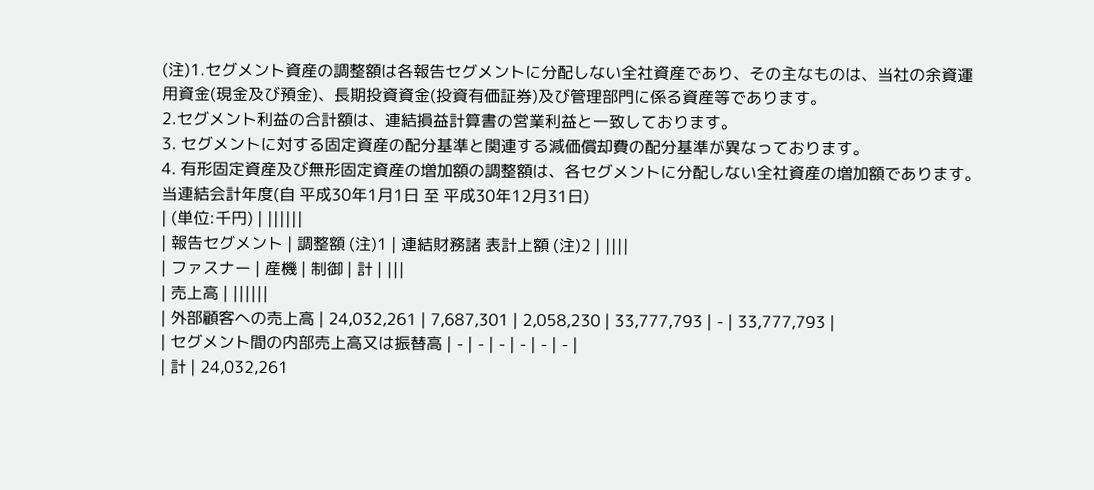(注)1.セグメント資産の調整額は各報告セグメントに分配しない全社資産であり、その主なものは、当社の余資運用資金(現金及び預金)、長期投資資金(投資有価証券)及び管理部門に係る資産等であります。
2.セグメント利益の合計額は、連結損益計算書の営業利益と一致しております。
3. セグメントに対する固定資産の配分基準と関連する減価償却費の配分基準が異なっております。
4. 有形固定資産及び無形固定資産の増加額の調整額は、各セグメントに分配しない全社資産の増加額であります。
当連結会計年度(自 平成30年1月1日 至 平成30年12月31日)
| (単位:千円) | ||||||
| 報告セグメント | 調整額 (注)1 | 連結財務諸 表計上額 (注)2 | ||||
| ファスナー | 産機 | 制御 | 計 | |||
| 売上高 | ||||||
| 外部顧客への売上高 | 24,032,261 | 7,687,301 | 2,058,230 | 33,777,793 | - | 33,777,793 |
| セグメント間の内部売上高又は振替高 | - | - | - | - | - | - |
| 計 | 24,032,261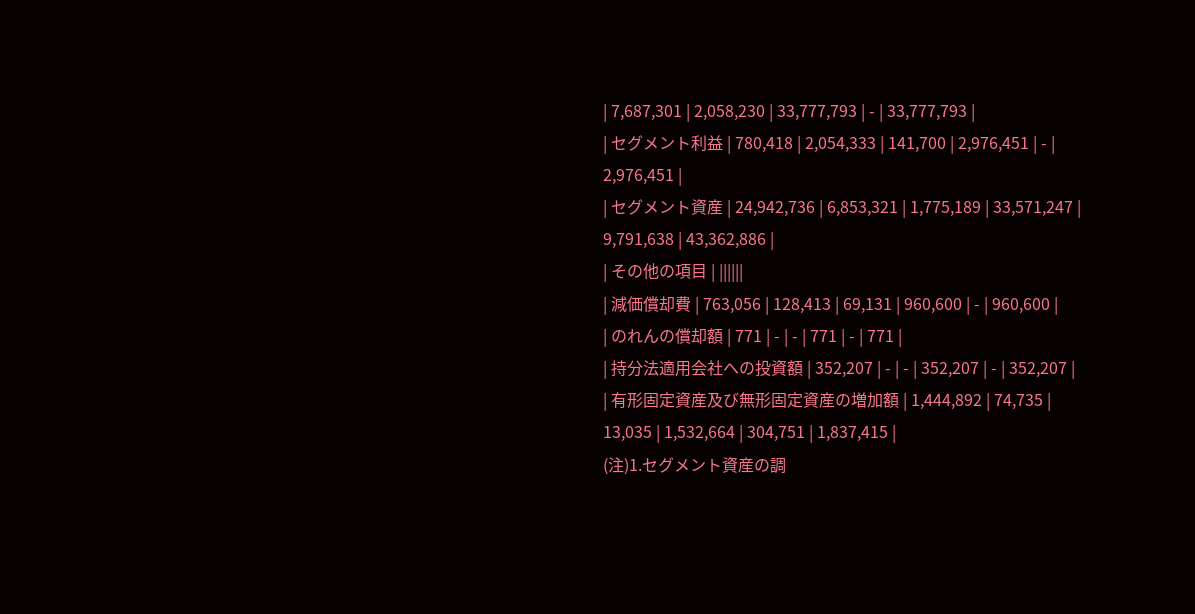| 7,687,301 | 2,058,230 | 33,777,793 | - | 33,777,793 |
| セグメント利益 | 780,418 | 2,054,333 | 141,700 | 2,976,451 | - | 2,976,451 |
| セグメント資産 | 24,942,736 | 6,853,321 | 1,775,189 | 33,571,247 | 9,791,638 | 43,362,886 |
| その他の項目 | ||||||
| 減価償却費 | 763,056 | 128,413 | 69,131 | 960,600 | - | 960,600 |
| のれんの償却額 | 771 | - | - | 771 | - | 771 |
| 持分法適用会社への投資額 | 352,207 | - | - | 352,207 | - | 352,207 |
| 有形固定資産及び無形固定資産の増加額 | 1,444,892 | 74,735 | 13,035 | 1,532,664 | 304,751 | 1,837,415 |
(注)1.セグメント資産の調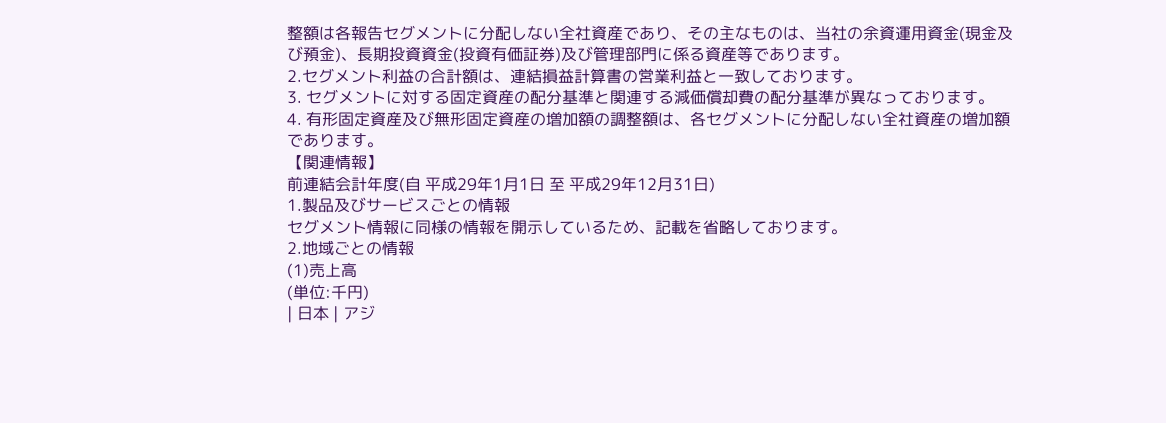整額は各報告セグメントに分配しない全社資産であり、その主なものは、当社の余資運用資金(現金及び預金)、長期投資資金(投資有価証券)及び管理部門に係る資産等であります。
2.セグメント利益の合計額は、連結損益計算書の営業利益と一致しております。
3. セグメントに対する固定資産の配分基準と関連する減価償却費の配分基準が異なっております。
4. 有形固定資産及び無形固定資産の増加額の調整額は、各セグメントに分配しない全社資産の増加額であります。
【関連情報】
前連結会計年度(自 平成29年1月1日 至 平成29年12月31日)
1.製品及びサービスごとの情報
セグメント情報に同様の情報を開示しているため、記載を省略しております。
2.地域ごとの情報
(1)売上高
(単位:千円)
| 日本 | アジ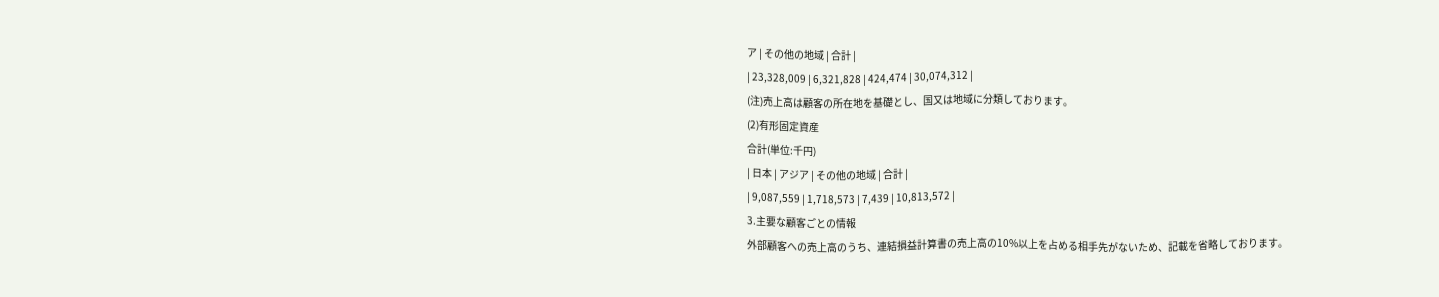ア | その他の地域 | 合計 |
| 23,328,009 | 6,321,828 | 424,474 | 30,074,312 |
(注)売上高は顧客の所在地を基礎とし、国又は地域に分類しております。
(2)有形固定資産
合計(単位:千円)
| 日本 | アジア | その他の地域 | 合計 |
| 9,087,559 | 1,718,573 | 7,439 | 10,813,572 |
3.主要な顧客ごとの情報
外部顧客への売上高のうち、連結損益計算書の売上高の10%以上を占める相手先がないため、記載を省略しております。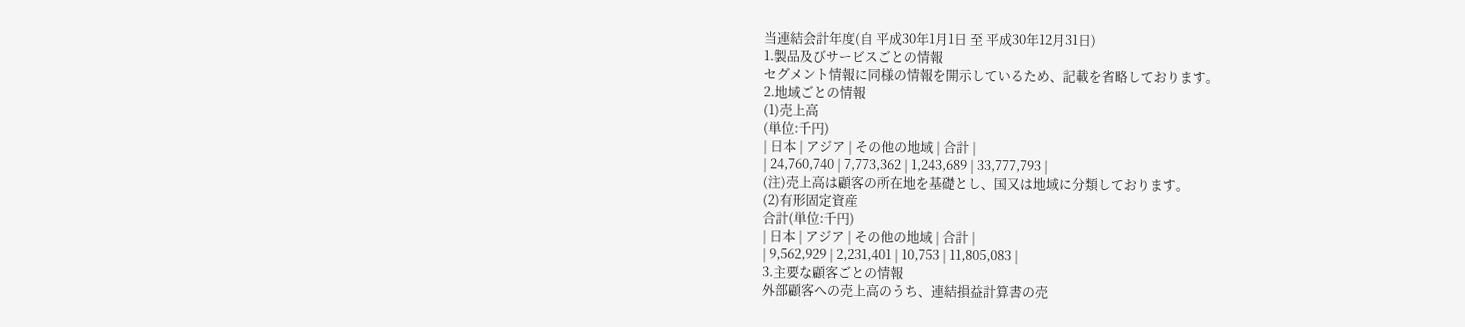当連結会計年度(自 平成30年1月1日 至 平成30年12月31日)
1.製品及びサービスごとの情報
セグメント情報に同様の情報を開示しているため、記載を省略しております。
2.地域ごとの情報
(1)売上高
(単位:千円)
| 日本 | アジア | その他の地域 | 合計 |
| 24,760,740 | 7,773,362 | 1,243,689 | 33,777,793 |
(注)売上高は顧客の所在地を基礎とし、国又は地域に分類しております。
(2)有形固定資産
合計(単位:千円)
| 日本 | アジア | その他の地域 | 合計 |
| 9,562,929 | 2,231,401 | 10,753 | 11,805,083 |
3.主要な顧客ごとの情報
外部顧客への売上高のうち、連結損益計算書の売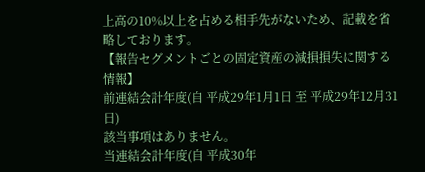上高の10%以上を占める相手先がないため、記載を省略しております。
【報告セグメントごとの固定資産の減損損失に関する情報】
前連結会計年度(自 平成29年1月1日 至 平成29年12月31日)
該当事項はありません。
当連結会計年度(自 平成30年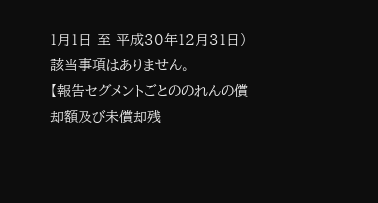1月1日 至 平成30年12月31日)
該当事項はありません。
【報告セグメントごとののれんの償却額及び未償却残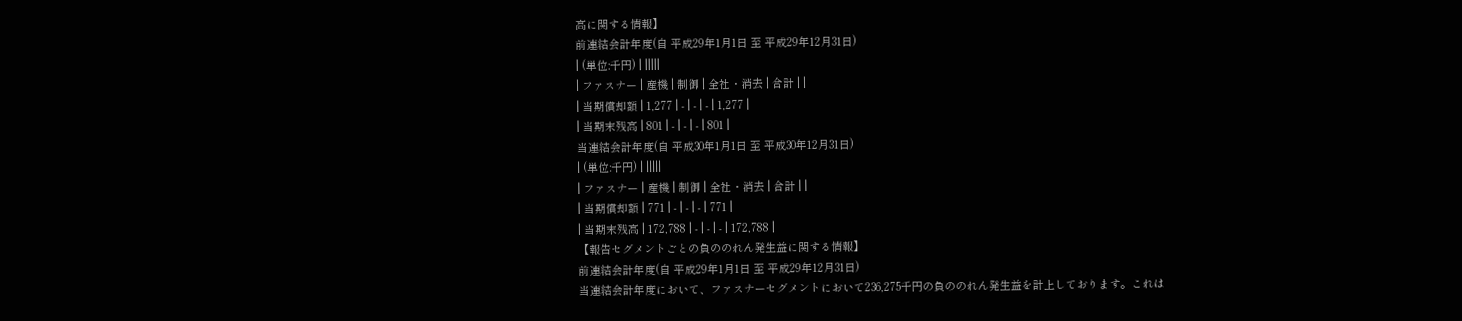高に関する情報】
前連結会計年度(自 平成29年1月1日 至 平成29年12月31日)
| (単位:千円) | |||||
| ファスナー | 産機 | 制御 | 全社・消去 | 合計 | |
| 当期償却額 | 1,277 | - | - | - | 1,277 |
| 当期末残高 | 801 | - | - | - | 801 |
当連結会計年度(自 平成30年1月1日 至 平成30年12月31日)
| (単位:千円) | |||||
| ファスナー | 産機 | 制御 | 全社・消去 | 合計 | |
| 当期償却額 | 771 | - | - | - | 771 |
| 当期末残高 | 172,788 | - | - | - | 172,788 |
【報告セグメントごとの負ののれん発生益に関する情報】
前連結会計年度(自 平成29年1月1日 至 平成29年12月31日)
当連結会計年度において、ファスナーセグメントにおいて236,275千円の負ののれん発生益を計上しております。これは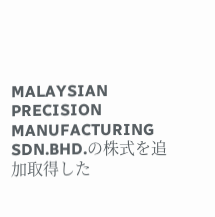MALAYSIAN PRECISION MANUFACTURING SDN.BHD.の株式を追加取得した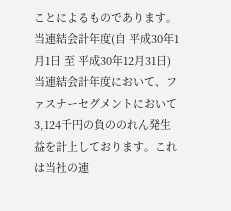ことによるものであります。
当連結会計年度(自 平成30年1月1日 至 平成30年12月31日)
当連結会計年度において、ファスナーセグメントにおいて3,124千円の負ののれん発生益を計上しております。これは当社の連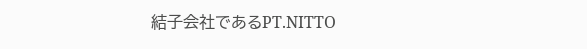結子会社であるPT.NITTO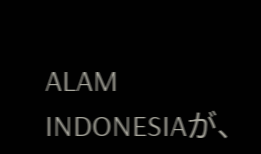ALAM INDONESIAが、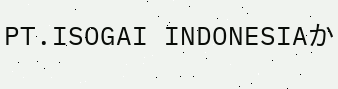PT.ISOGAI INDONESIAか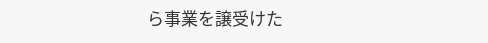ら事業を譲受けた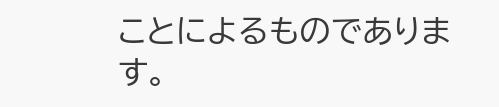ことによるものであります。